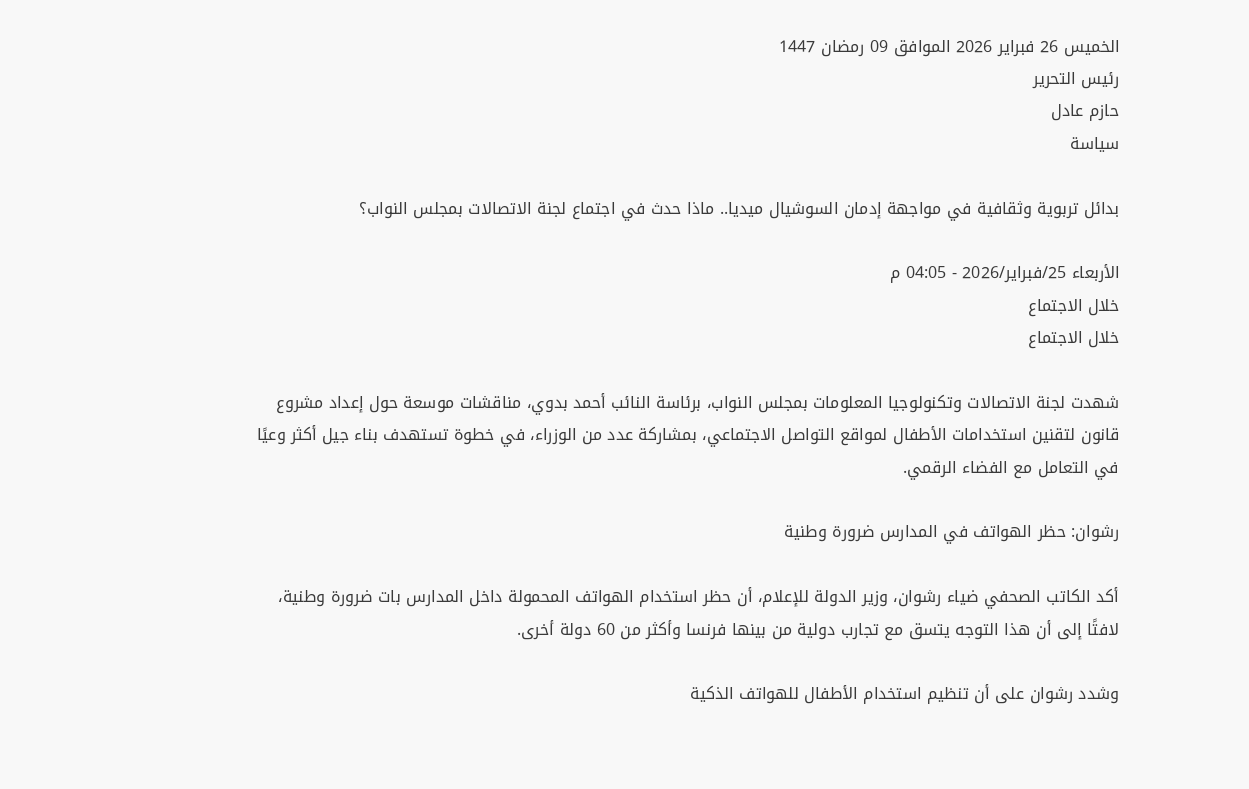الخميس 26 فبراير 2026 الموافق 09 رمضان 1447
رئيس التحرير
حازم عادل
سياسة

بدائل تربوية وثقافية في مواجهة إدمان السوشيال ميديا.. ماذا حدث في اجتماع لجنة الاتصالات بمجلس النواب؟

الأربعاء 25/فبراير/2026 - 04:05 م
خلال الاجتماع
خلال الاجتماع

شهدت لجنة الاتصالات وتكنولوجيا المعلومات بمجلس النواب، برئاسة النائب أحمد بدوي، مناقشات موسعة حول إعداد مشروع قانون لتقنين استخدامات الأطفال لمواقع التواصل الاجتماعي، بمشاركة عدد من الوزراء، في خطوة تستهدف بناء جيل أكثر وعيًا في التعامل مع الفضاء الرقمي.

رشوان: حظر الهواتف في المدارس ضرورة وطنية

أكد الكاتب الصحفي ضياء رشوان، وزير الدولة للإعلام، أن حظر استخدام الهواتف المحمولة داخل المدارس بات ضرورة وطنية، لافتًا إلى أن هذا التوجه يتسق مع تجارب دولية من بينها فرنسا وأكثر من 60 دولة أخرى.

وشدد رشوان على أن تنظيم استخدام الأطفال للهواتف الذكية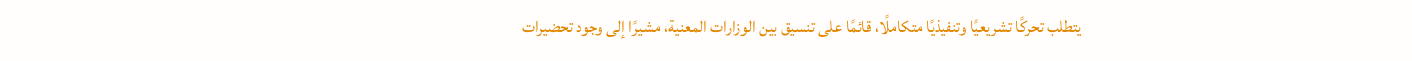يتطلب تحركًا تشريعيًا وتنفيذيًا متكاملًا، قائمًا على تنسيق بين الوزارات المعنية، مشيرًا إلى وجود تحضيرات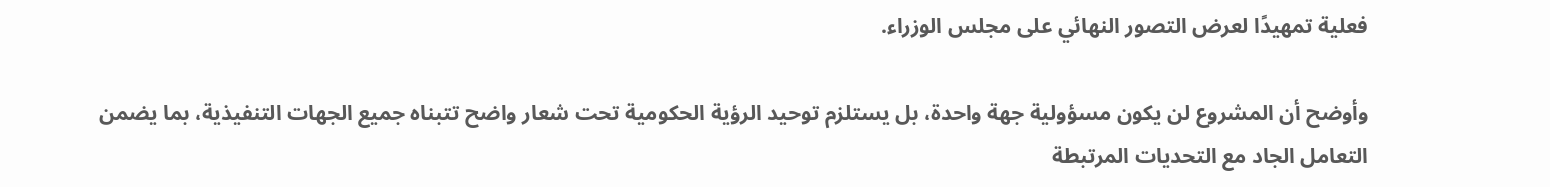فعلية تمهيدًا لعرض التصور النهائي على مجلس الوزراء.

وأوضح أن المشروع لن يكون مسؤولية جهة واحدة، بل يستلزم توحيد الرؤية الحكومية تحت شعار واضح تتبناه جميع الجهات التنفيذية، بما يضمن التعامل الجاد مع التحديات المرتبطة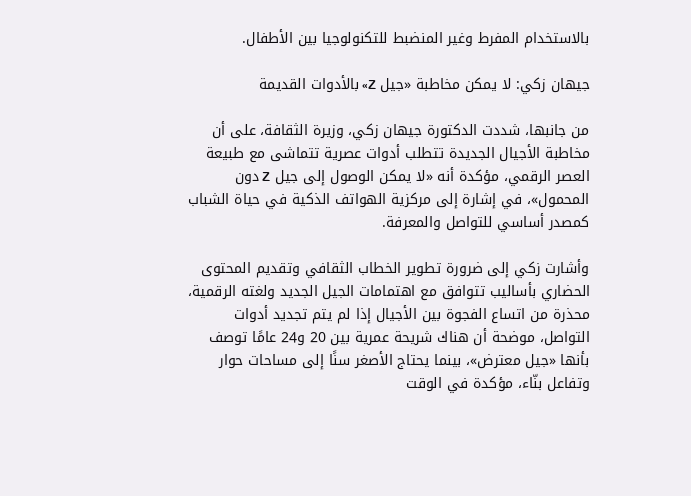بالاستخدام المفرط وغير المنضبط للتكنولوجيا بين الأطفال.

جيهان زكي: لا يمكن مخاطبة «جيل Z» بالأدوات القديمة

من جانبها، شددت الدكتورة جيهان زكي، وزيرة الثقافة، على أن مخاطبة الأجيال الجديدة تتطلب أدوات عصرية تتماشى مع طبيعة العصر الرقمي، مؤكدة أنه «لا يمكن الوصول إلى جيل Z دون المحمول»، في إشارة إلى مركزية الهواتف الذكية في حياة الشباب كمصدر أساسي للتواصل والمعرفة.

وأشارت زكي إلى ضرورة تطوير الخطاب الثقافي وتقديم المحتوى الحضاري بأساليب تتوافق مع اهتمامات الجيل الجديد ولغته الرقمية، محذرة من اتساع الفجوة بين الأجيال إذا لم يتم تجديد أدوات التواصل، موضحة أن هناك شريحة عمرية بين 20 و24 عامًا توصف بأنها «جيل معترض»، بينما يحتاج الأصغر سنًا إلى مساحات حوار وتفاعل بنّاء، مؤكدة في الوقت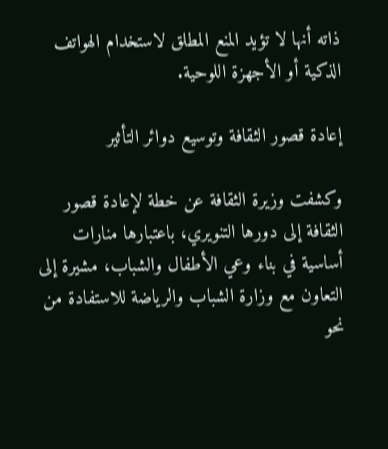ذاته أنها لا تؤيد المنع المطلق لاستخدام الهواتف الذكية أو الأجهزة اللوحية.

إعادة قصور الثقافة وتوسيع دوائر التأثير

وكشفت وزيرة الثقافة عن خطة لإعادة قصور الثقافة إلى دورها التنويري، باعتبارها منارات أساسية في بناء وعي الأطفال والشباب، مشيرة إلى التعاون مع وزارة الشباب والرياضة للاستفادة من نحو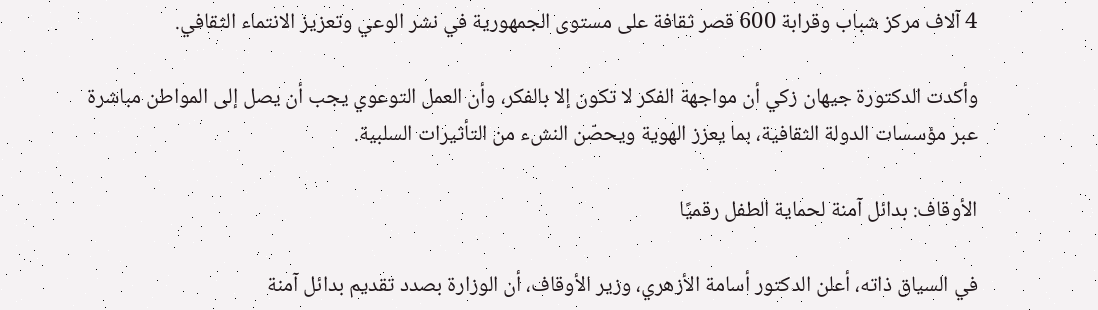4 آلاف مركز شباب وقرابة 600 قصر ثقافة على مستوى الجمهورية في نشر الوعي وتعزيز الانتماء الثقافي.

وأكدت الدكتورة جيهان زكي أن مواجهة الفكر لا تكون إلا بالفكر، وأن العمل التوعوي يجب أن يصل إلى المواطن مباشرة عبر مؤسسات الدولة الثقافية، بما يعزز الهوية ويحصّن النشء من التأثيرات السلبية.

الأوقاف: بدائل آمنة لحماية الطفل رقميًا

في السياق ذاته، أعلن الدكتور أسامة الأزهري، وزير الأوقاف، أن الوزارة بصدد تقديم بدائل آمنة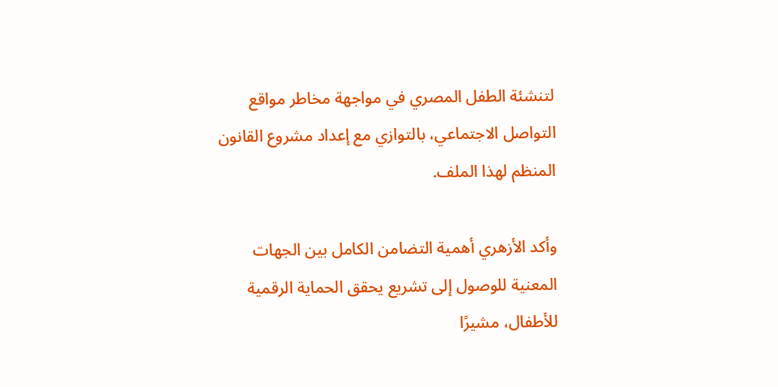لتنشئة الطفل المصري في مواجهة مخاطر مواقع التواصل الاجتماعي، بالتوازي مع إعداد مشروع القانون المنظم لهذا الملف.

وأكد الأزهري أهمية التضامن الكامل بين الجهات المعنية للوصول إلى تشريع يحقق الحماية الرقمية للأطفال، مشيرًا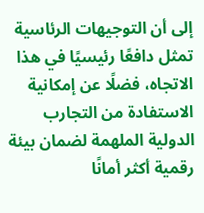إلى أن التوجيهات الرئاسية تمثل دافعًا رئيسيًا في هذا الاتجاه، فضلًا عن إمكانية الاستفادة من التجارب الدولية الملهمة لضمان بيئة رقمية أكثر أمانًا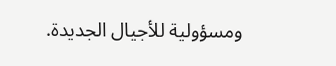ومسؤولية للأجيال الجديدة.